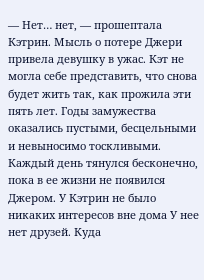— Нет… нет, — прошептала Кэтрин. Мысль о потере Джери привела девушку в ужас. Кэт не могла себе представить, что снова будет жить так, как прожила эти пять лет. Годы замужества оказались пустыми, бесцельными и невыносимо тоскливыми. Каждый день тянулся бесконечно, пока в ее жизни не появился Джером. У Кэтрин не было никаких интересов вне дома У нее нет друзей. Куда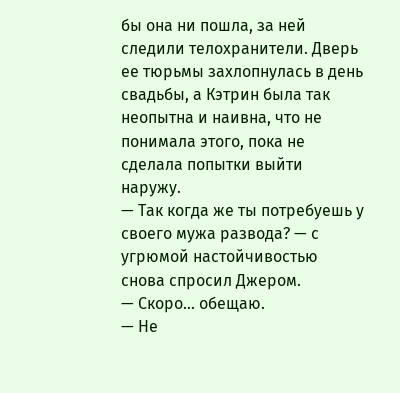бы она ни пошла, за ней следили телохранители. Дверь ее тюрьмы захлопнулась в день свадьбы, а Кэтрин была так неопытна и наивна, что не понимала этого, пока не сделала попытки выйти наружу.
— Так когда же ты потребуешь у своего мужа развода? — с угрюмой настойчивостью снова спросил Джером.
— Скоро… обещаю.
— Не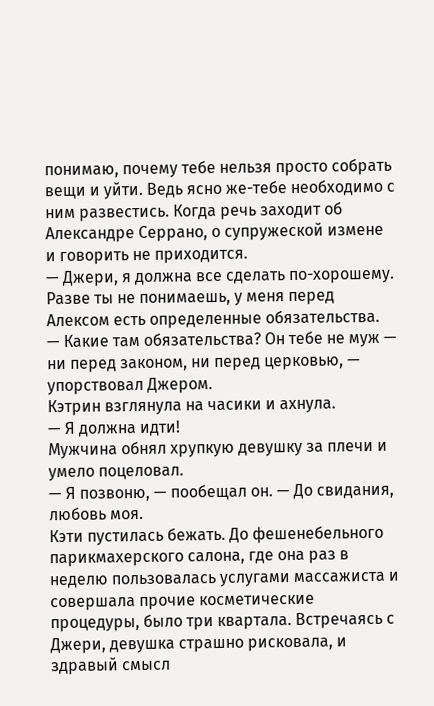понимаю, почему тебе нельзя просто собрать вещи и уйти. Ведь ясно же-тебе необходимо с ним развестись. Когда речь заходит об Александре Серрано, о супружеской измене и говорить не приходится.
— Джери, я должна все сделать по-хорошему. Разве ты не понимаешь, у меня перед Алексом есть определенные обязательства.
— Какие там обязательства? Он тебе не муж — ни перед законом, ни перед церковью, — упорствовал Джером.
Кэтрин взглянула на часики и ахнула.
— Я должна идти!
Мужчина обнял хрупкую девушку за плечи и умело поцеловал.
— Я позвоню, — пообещал он. — До свидания, любовь моя.
Кэти пустилась бежать. До фешенебельного парикмахерского салона, где она раз в неделю пользовалась услугами массажиста и совершала прочие косметические процедуры, было три квартала. Встречаясь с Джери, девушка страшно рисковала, и здравый смысл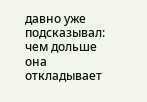давно уже подсказывал: чем дольше она откладывает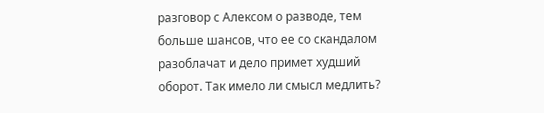разговор с Алексом о разводе, тем больше шансов, что ее со скандалом разоблачат и дело примет худший оборот. Так имело ли смысл медлить?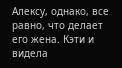Алексу, однако, все равно, что делает его жена. Кэти и видела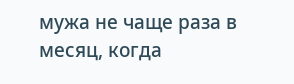мужа не чаще раза в месяц, когда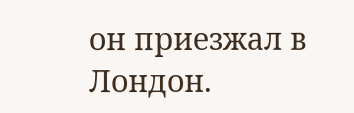он приезжал в Лондон.